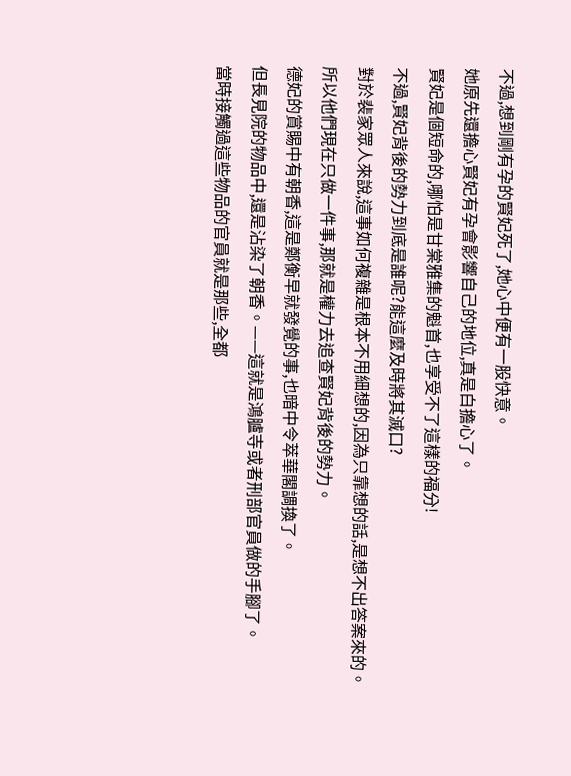不過,想到剛有孕的賢妃死了,她心中便有一股快意。
她原先還擔心賢妃有孕會影響自己的地位,真是白擔心了。
賢妃是個短命的,哪怕是甘棠雅集的魁首,也享受不了這樣的福分!
不過,賢妃背後的勢力到底是誰呢?能這麼及時將其滅口?
對於裴家眾人來說,這事如何複雜是根本不用細想的,因為只靠想的話,是想不出答案來的。
所以他們現在只做一件事,那就是權力去追查賢妃背後的勢力。
德妃的賞賜中有朝香,這是鄭衡早就發覺的事,也暗中令萃華閣調換了。
但長見院的物品中,還是沾染了朝香。——這就是鴻臚寺或者刑部官員做的手腳了。
當時接觸過這些物品的官員就是那些,全都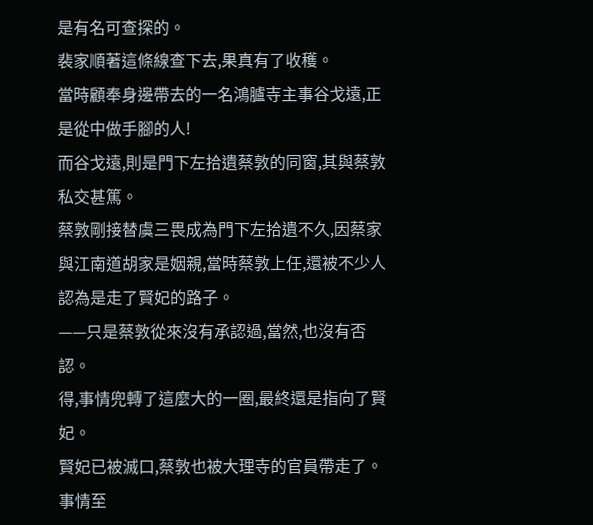是有名可查探的。
裴家順著這條線查下去,果真有了收穫。
當時顧奉身邊帶去的一名鴻臚寺主事谷戈遠,正是從中做手腳的人!
而谷戈遠,則是門下左拾遺蔡敦的同窗,其與蔡敦私交甚篤。
蔡敦剛接替虞三畏成為門下左拾遺不久,因蔡家與江南道胡家是姻親,當時蔡敦上任,還被不少人認為是走了賢妃的路子。
——只是蔡敦從來沒有承認過,當然,也沒有否認。
得,事情兜轉了這麼大的一圈,最終還是指向了賢妃。
賢妃已被滅口,蔡敦也被大理寺的官員帶走了。
事情至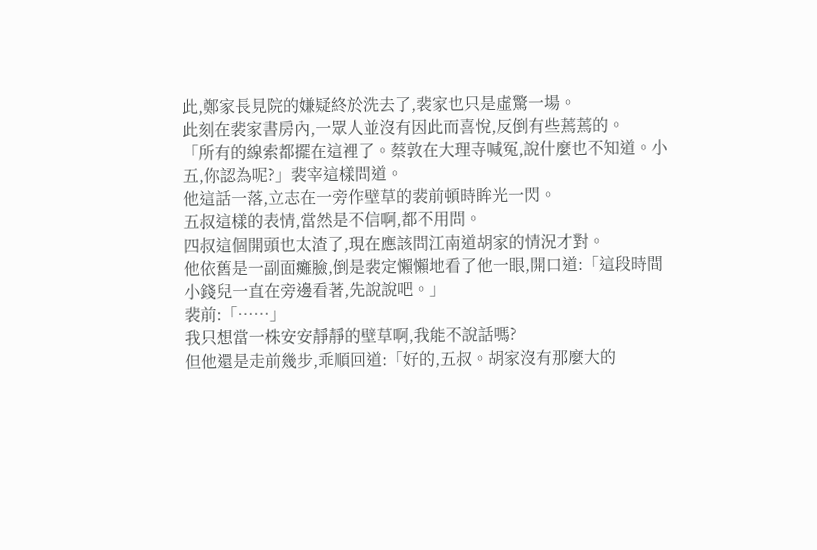此,鄭家長見院的嫌疑終於洗去了,裴家也只是虛驚一場。
此刻在裴家書房內,一眾人並沒有因此而喜悅,反倒有些蔫蔫的。
「所有的線索都擺在這裡了。蔡敦在大理寺喊冤,說什麼也不知道。小五,你認為呢?」裴宰這樣問道。
他這話一落,立志在一旁作壁草的裴前頓時眸光一閃。
五叔這樣的表情,當然是不信啊,都不用問。
四叔這個開頭也太渣了,現在應該問江南道胡家的情況才對。
他依舊是一副面癱臉,倒是裴定懶懶地看了他一眼,開口道:「這段時間小錢兒一直在旁邊看著,先說說吧。」
裴前:「……」
我只想當一株安安靜靜的壁草啊,我能不說話嗎?
但他還是走前幾步,乖順回道:「好的,五叔。胡家沒有那麼大的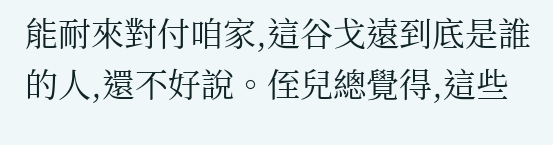能耐來對付咱家,這谷戈遠到底是誰的人,還不好說。侄兒總覺得,這些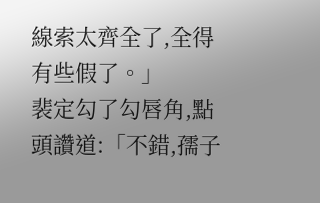線索太齊全了,全得有些假了。」
裴定勾了勾唇角,點頭讚道:「不錯,孺子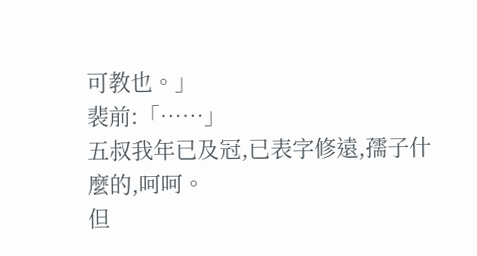可教也。」
裴前:「……」
五叔我年已及冠,已表字修遠,孺子什麼的,呵呵。
但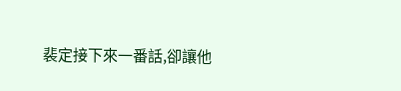裴定接下來一番話,卻讓他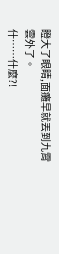瞪大了眼睛,面癱早就丟到九霄雲外了。
什……什麼?!